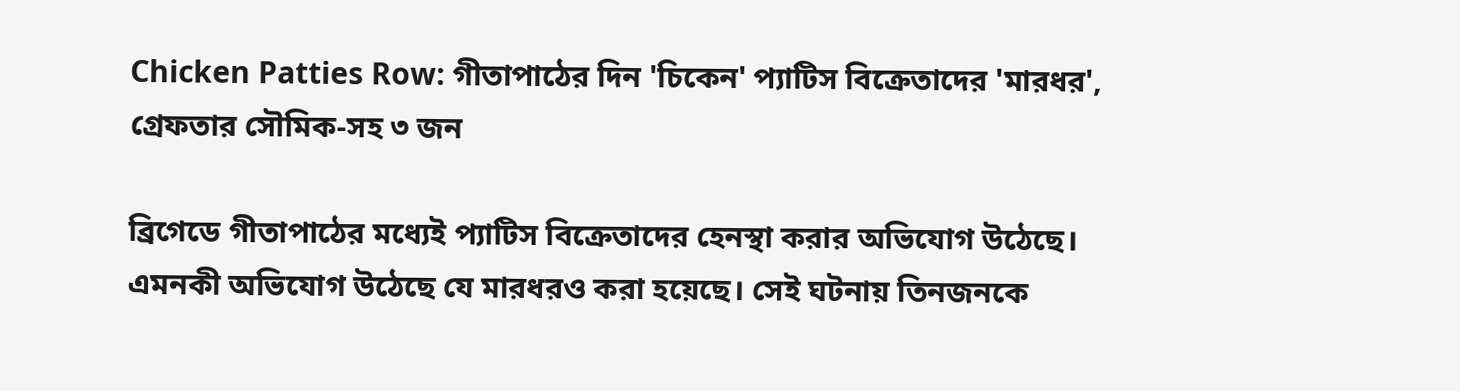Chicken Patties Row: গীতাপাঠের দিন 'চিকেন' প্যাটিস বিক্রেতাদের 'মারধর', গ্রেফতার সৌমিক-সহ ৩ জন

ব্রিগেডে গীতাপাঠের মধ্যেই প্যাটিস বিক্রেতাদের হেনস্থা করার অভিযোগ উঠেছে। এমনকী অভিযোগ উঠেছে যে মারধরও করা হয়েছে। সেই ঘটনায় তিনজনকে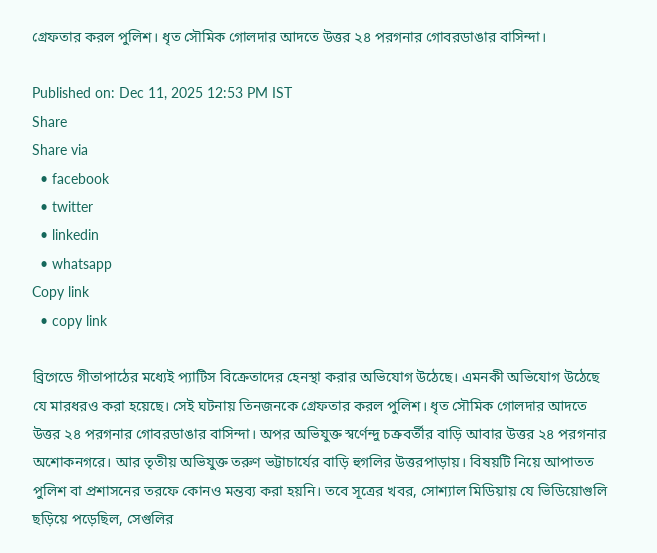গ্রেফতার করল পুলিশ। ধৃত সৌমিক গোলদার আদতে উত্তর ২৪ পরগনার গোবরডাঙার বাসিন্দা।

Published on: Dec 11, 2025 12:53 PM IST
Share
Share via
  • facebook
  • twitter
  • linkedin
  • whatsapp
Copy link
  • copy link

ব্রিগেডে গীতাপাঠের মধ্যেই প্যাটিস বিক্রেতাদের হেনস্থা করার অভিযোগ উঠেছে। এমনকী অভিযোগ উঠেছে যে মারধরও করা হয়েছে। সেই ঘটনায় তিনজনকে গ্রেফতার করল পুলিশ। ধৃত সৌমিক গোলদার আদতে উত্তর ২৪ পরগনার গোবরডাঙার বাসিন্দা। অপর অভিযুক্ত স্বর্ণেন্দু চক্রবর্তীর বাড়ি আবার উত্তর ২৪ পরগনার অশোকনগরে। আর তৃতীয় অভিযুক্ত তরুণ ভট্টাচার্যের বাড়ি হুগলির উত্তরপাড়ায়। বিষয়টি নিয়ে আপাতত পুলিশ বা প্রশাসনের তরফে কোনও মন্তব্য করা হয়নি। তবে সূত্রের খবর, সোশ্যাল মিডিয়ায় যে ভিডিয়োগুলি ছড়িয়ে পড়েছিল, সেগুলির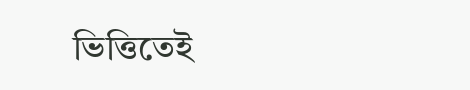ভিত্তিতেই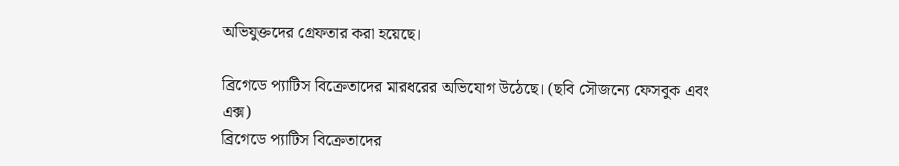অভিযুক্তদের গ্রেফতার করা হয়েছে।

ব্রিগেডে প্যাটিস বিক্রেতাদের মারধরের অভিযোগ উঠেছে। (ছবি সৌজন্যে ফেসবুক এবং এক্স)
ব্রিগেডে প্যাটিস বিক্রেতাদের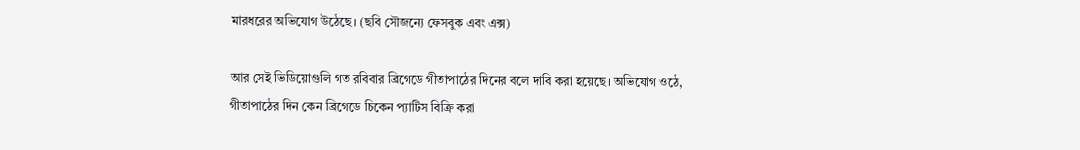মারধরের অভিযোগ উঠেছে। (ছবি সৌজন্যে ফেসবুক এবং এক্স)

আর সেই ভিডিয়োগুলি গত রবিবার ব্রিগেডে গীতাপাঠের দিনের বলে দাবি করা হয়েছে। অভিযোগ ওঠে, গীতাপাঠের দিন কেন ব্রিগেডে চিকেন প্যাটিস বিক্রি করা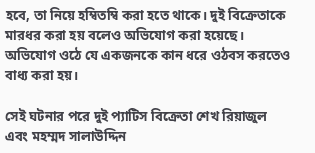হবে, তা নিয়ে হম্বিতম্বি করা হতে থাকে। দুই বিক্রেতাকে মারধর করা হয় বলেও অভিযোগ করা হয়েছে। অভিযোগ ওঠে যে একজনকে কান ধরে ওঠবস করতেও বাধ্য করা হয়।

সেই ঘটনার পরে দুই প্যাটিস বিক্রেতা শেখ রিয়াজুল এবং মহম্মদ সালাউদ্দিন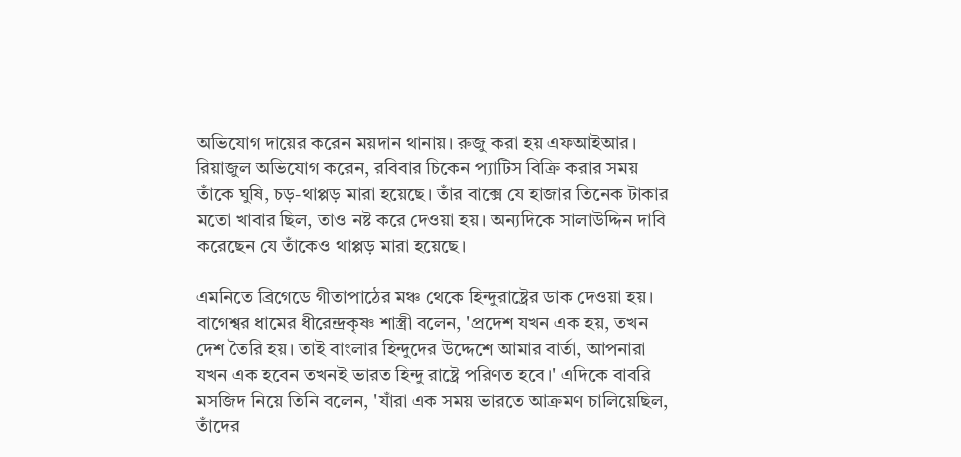অভিযোগ দায়ের করেন ময়দান থানায়। রুজু করা হয় এফআইআর। রিয়াজুল অভিযোগ করেন, রবিবার চিকেন প্যাটিস বিক্রি করার সময় তাঁকে ঘুষি, চড়-থাপ্পড় মারা হয়েছে। তাঁর বাক্সে যে হাজার তিনেক টাকার মতো খাবার ছিল, তাও নষ্ট করে দেওয়া হয়। অন্যদিকে সালাউদ্দিন দাবি করেছেন যে তাঁকেও থাপ্পড় মারা হয়েছে।

এমনিতে ব্রিগেডে গীতাপাঠের মঞ্চ থেকে হিন্দুরাষ্ট্রের ডাক দেওয়া হয়। বাগেশ্বর ধামের ধীরেন্দ্রকৃষ্ণ শাস্ত্রী বলেন, 'প্রদেশ যখন এক হয়, তখন দেশ তৈরি হয়। তাই বাংলার হিন্দুদের উদ্দেশে আমার বার্তা, আপনারা যখন এক হবেন তখনই ভারত হিন্দু রাষ্ট্রে পরিণত হবে।' এদিকে বাবরি মসজিদ নিয়ে তিনি বলেন, 'যাঁরা এক সময় ভারতে আক্রমণ চালিয়েছিল, তাঁদের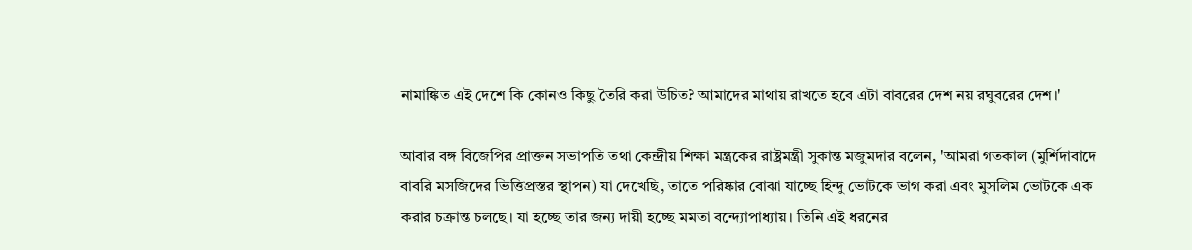নামাঙ্কিত এই দেশে কি কোনও কিছু তৈরি করা উচিত? আমাদের মাথায় রাখতে হবে এটা বাবরের দেশ নয় রঘুবরের দেশ।'

আবার বঙ্গ বিজেপির প্রাক্তন সভাপতি তথা কেন্দ্রীয় শিক্ষা মন্ত্রকের রাষ্ট্রমন্ত্রী সুকান্ত মজুমদার বলেন, 'আমরা গতকাল (মুর্শিদাবাদে বাবরি মসজিদের ভিত্তিপ্রস্তর স্থাপন) যা দেখেছি, তাতে পরিষ্কার বোঝা যাচ্ছে হিন্দু ভোটকে ভাগ করা এবং মুসলিম ভোটকে এক করার চক্রান্ত চলছে। যা হচ্ছে তার জন্য দায়ী হচ্ছে মমতা বন্দ্যোপাধ্যায়। তিনি এই ধরনের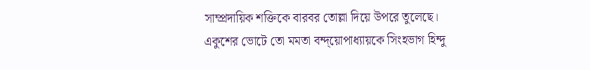সাম্প্রদায়িক শক্তিকে বারবর তোল্লা দিয়ে উপরে তুলেছে। একুশের ভোটে তো মমতা বন্দ্য়োপাধ্যায়কে সিংহভাগ হিন্দু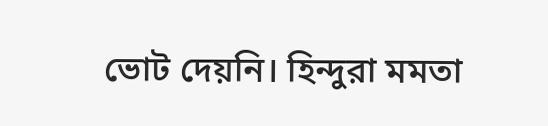ভোট দেয়নি। হিন্দুরা মমতা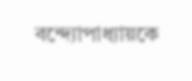বন্দ্যোপাধ্যায়কে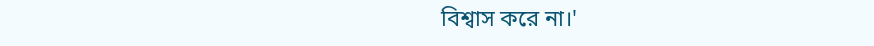বিশ্বাস করে না।'